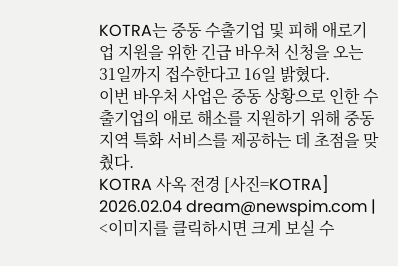KOTRA는 중동 수출기업 및 피해 애로기업 지원을 위한 긴급 바우처 신청을 오는 31일까지 접수한다고 16일 밝혔다.
이번 바우처 사업은 중동 상황으로 인한 수출기업의 애로 해소를 지원하기 위해 중동 지역 특화 서비스를 제공하는 데 초점을 맞췄다.
KOTRA 사옥 전경 [사진=KOTRA] 2026.02.04 dream@newspim.com |
<이미지를 클릭하시면 크게 보실 수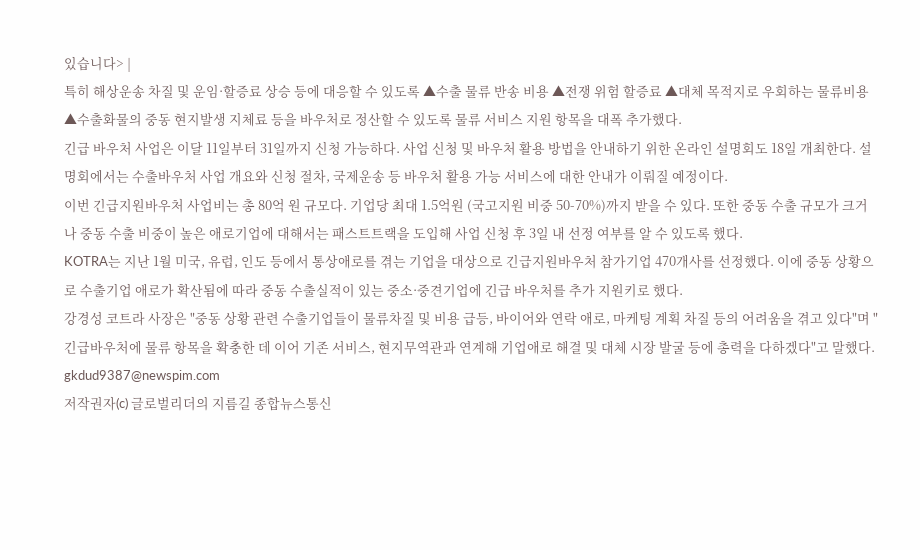있습니다> |
특히 해상운송 차질 및 운임·할증료 상승 등에 대응할 수 있도록 ▲수출 물류 반송 비용 ▲전쟁 위험 할증료 ▲대체 목적지로 우회하는 물류비용 ▲수출화물의 중동 현지발생 지체료 등을 바우처로 정산할 수 있도록 물류 서비스 지원 항목을 대폭 추가했다.
긴급 바우처 사업은 이달 11일부터 31일까지 신청 가능하다. 사업 신청 및 바우처 활용 방법을 안내하기 위한 온라인 설명회도 18일 개최한다. 설명회에서는 수출바우처 사업 개요와 신청 절차, 국제운송 등 바우처 활용 가능 서비스에 대한 안내가 이뤄질 예정이다.
이번 긴급지원바우처 사업비는 총 80억 원 규모다. 기업당 최대 1.5억원 (국고지원 비중 50-70%)까지 받을 수 있다. 또한 중동 수출 규모가 크거나 중동 수출 비중이 높은 애로기업에 대해서는 패스트트랙을 도입해 사업 신청 후 3일 내 선정 여부를 알 수 있도록 했다.
KOTRA는 지난 1월 미국, 유럽, 인도 등에서 통상애로를 겪는 기업을 대상으로 긴급지원바우처 참가기업 470개사를 선정했다. 이에 중동 상황으로 수출기업 애로가 확산됨에 따라 중동 수출실적이 있는 중소·중견기업에 긴급 바우처를 추가 지원키로 했다.
강경성 코트라 사장은 "중동 상황 관련 수출기업들이 물류차질 및 비용 급등, 바이어와 연락 애로, 마케팅 계획 차질 등의 어려움을 겪고 있다"며 "긴급바우처에 물류 항목을 확충한 데 이어 기존 서비스, 현지무역관과 연계해 기업애로 해결 및 대체 시장 발굴 등에 총력을 다하겠다"고 말했다.
gkdud9387@newspim.com
저작권자(c) 글로벌리더의 지름길 종합뉴스통신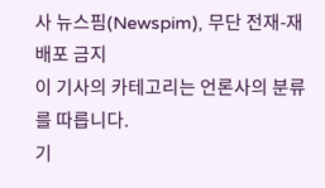사 뉴스핌(Newspim), 무단 전재-재배포 금지
이 기사의 카테고리는 언론사의 분류를 따릅니다.
기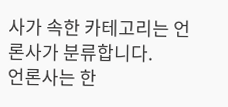사가 속한 카테고리는 언론사가 분류합니다.
언론사는 한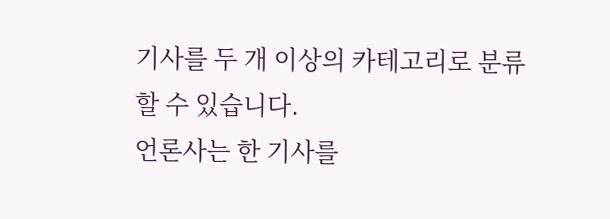기사를 두 개 이상의 카테고리로 분류할 수 있습니다.
언론사는 한 기사를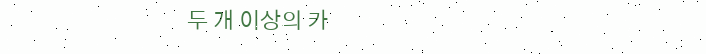두 개 이상의 카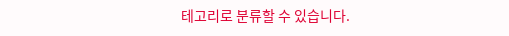테고리로 분류할 수 있습니다.